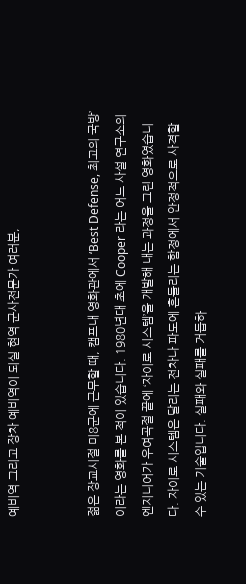예비역 그리고 장차 예비역이 되실 현역 군사전문가 여러분,


젊은 장교시절 미8군에 근무할 때, 캠프내 영화관에서 ‘Best Defense, 최고의 국방’이라는 영화를 본 적이 있습니다. 1980년대 초에 Cooper 라는 어느 사설 연구소의 엔지니어가 우여곡절 끝에 ‘자이로 시스템’을 개발해 내는 과정을 그린 영화였습니다. 자이로 시스템은 달리는 전차나 파도에 흔들리는 함정에서 안정적으로 사격할 수 있는 기술입니다. 실패와 실패를 거듭하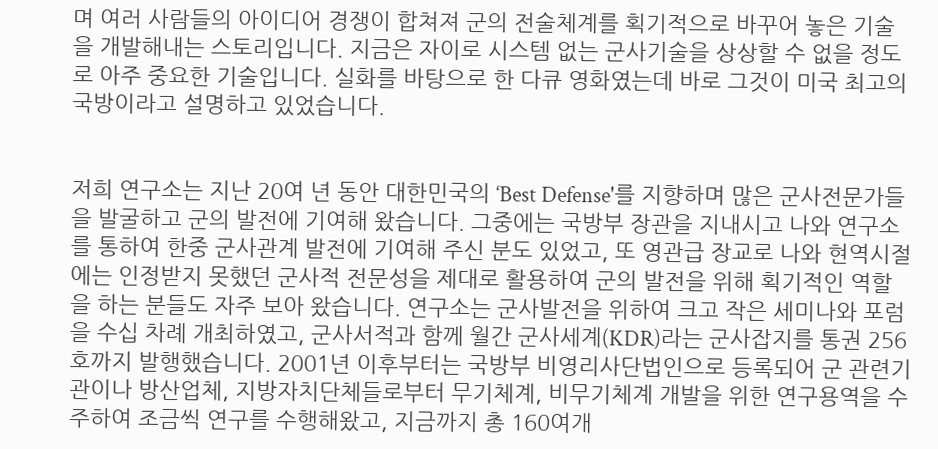며 여러 사람들의 아이디어 경쟁이 합쳐져 군의 전술체계를 획기적으로 바꾸어 놓은 기술을 개발해내는 스토리입니다. 지금은 자이로 시스템 없는 군사기술을 상상할 수 없을 정도로 아주 중요한 기술입니다. 실화를 바탕으로 한 다큐 영화였는데 바로 그것이 미국 최고의 국방이라고 설명하고 있었습니다.


저희 연구소는 지난 20여 년 동안 대한민국의 ‘Best Defense'를 지향하며 많은 군사전문가들을 발굴하고 군의 발전에 기여해 왔습니다. 그중에는 국방부 장관을 지내시고 나와 연구소를 통하여 한중 군사관계 발전에 기여해 주신 분도 있었고, 또 영관급 장교로 나와 현역시절에는 인정받지 못했던 군사적 전문성을 제대로 활용하여 군의 발전을 위해 획기적인 역할을 하는 분들도 자주 보아 왔습니다. 연구소는 군사발전을 위하여 크고 작은 세미나와 포럼을 수십 차례 개최하였고, 군사서적과 함께 월간 군사세계(KDR)라는 군사잡지를 통권 256호까지 발행했습니다. 2001년 이후부터는 국방부 비영리사단법인으로 등록되어 군 관련기관이나 방산업체, 지방자치단체들로부터 무기체계, 비무기체계 개발을 위한 연구용역을 수주하여 조금씩 연구를 수행해왔고, 지금까지 총 160여개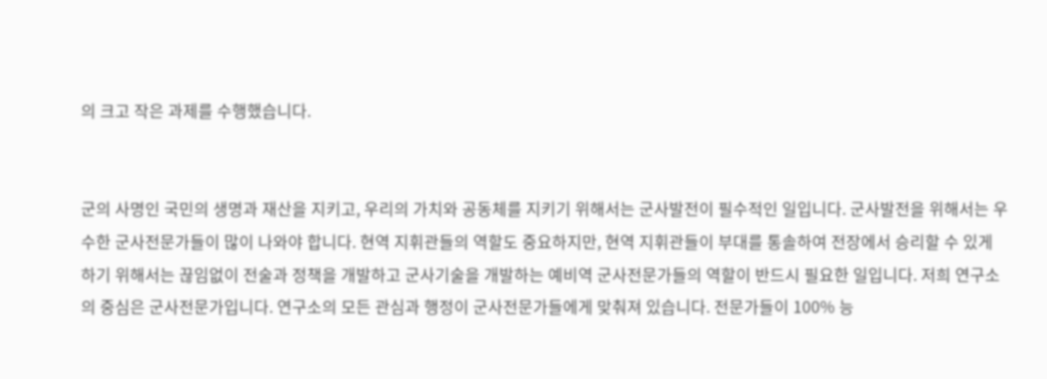의 크고 작은 과제를 수행했습니다.


군의 사명인 국민의 생명과 재산을 지키고, 우리의 가치와 공동체를 지키기 위해서는 군사발전이 필수적인 일입니다. 군사발전을 위해서는 우수한 군사전문가들이 많이 나와야 합니다. 현역 지휘관들의 역할도 중요하지만, 현역 지휘관들이 부대를 통솔하여 전장에서 승리할 수 있게 하기 위해서는 끊임없이 전술과 정책을 개발하고 군사기술을 개발하는 예비역 군사전문가들의 역할이 반드시 필요한 일입니다. 저희 연구소의 중심은 군사전문가입니다. 연구소의 모든 관심과 행정이 군사전문가들에게 맞춰져 있습니다. 전문가들이 100% 능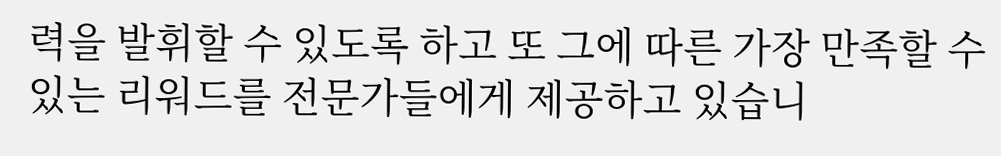력을 발휘할 수 있도록 하고 또 그에 따른 가장 만족할 수 있는 리워드를 전문가들에게 제공하고 있습니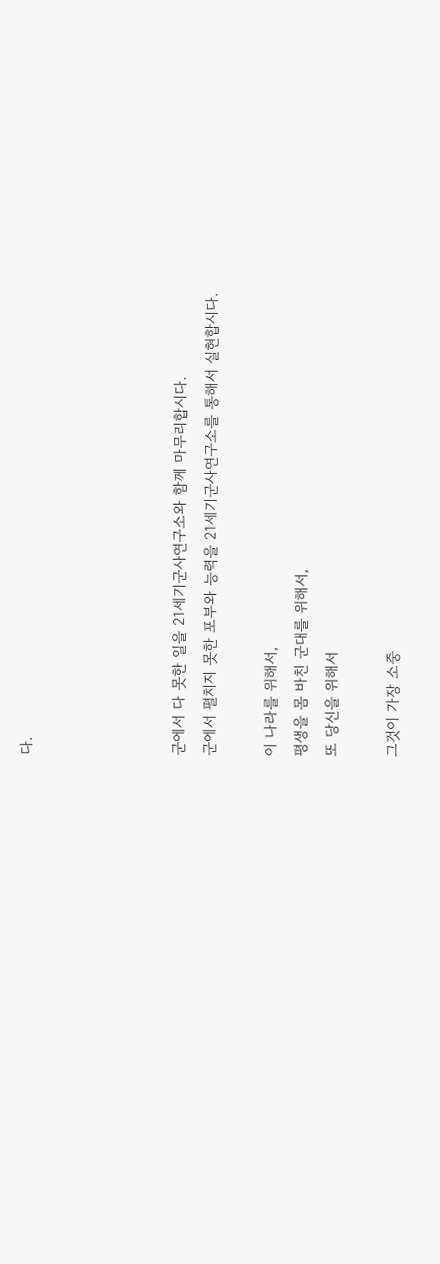다.




군에서 다 못한 일을 21세기군사연구소와 함께 마무리합시다.
군에서 펼치지 못한 포부와 능력을 21세기군사연구소를 통해서 실현합시다.

이 나라를 위해서,
평생을 몸 바친 군대를 위해서,
또 당신을 위해서

그것이 가장 소중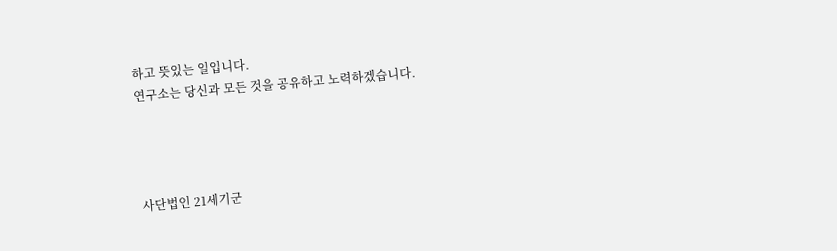하고 뜻있는 일입니다.
연구소는 당신과 모든 것을 공유하고 노력하겠습니다.




사단법인 21세기군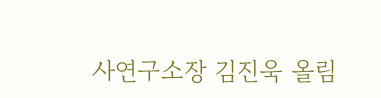사연구소장 김진욱 올림